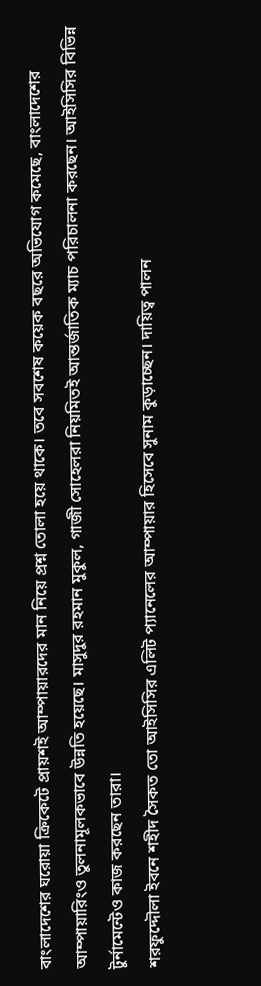বাংলাদেশের ঘরোয়া ক্রিকেটে প্রায়শই আম্পায়ারদের মান নিয়ে প্রশ্ন তোলা হয়ে থাকে। তবে সবশেষ কয়েক বছরে অভিযোগ কমেছে, বাংলাদেশের আম্পায়ারিংও তুলনামূলকভাবে উন্নতি হয়েছে। মাসুদুর রহমান মুকুল, গাজী সোহেলরা নিয়মিতই আন্তর্জাতিক ম্যাচ পরিচালনা করছেন। আইসিসির বিভিন্ন টুর্নামেন্টেও কাজ করছেন তারা।
শরফুদ্দৌলা ইবনে শহীদ সৈকত তো আইসিসির এলিট প্যানেলের আম্পায়ার হিসেবে সুনাম কুড়াচ্ছেন। দায়িত্ব পালন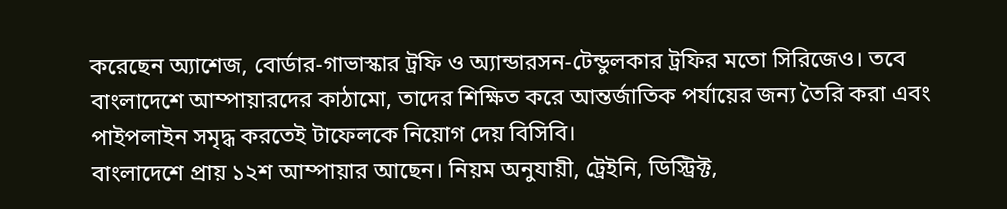করেছেন অ্যাশেজ, বোর্ডার-গাভাস্কার ট্রফি ও অ্যান্ডারসন-টেন্ডুলকার ট্রফির মতো সিরিজেও। তবে বাংলাদেশে আম্পায়ারদের কাঠামো, তাদের শিক্ষিত করে আন্তর্জাতিক পর্যায়ের জন্য তৈরি করা এবং পাইপলাইন সমৃদ্ধ করতেই টাফেলকে নিয়োগ দেয় বিসিবি।
বাংলাদেশে প্রায় ১২শ আম্পায়ার আছেন। নিয়ম অনুযায়ী, ট্রেইনি, ডিস্ট্রিক্ট,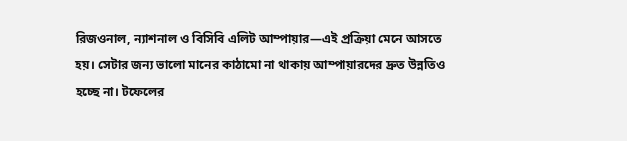রিজওনাল, ন্যাশনাল ও বিসিবি এলিট আম্পায়ার—এই প্রক্রিয়া মেনে আসতে হয়। সেটার জন্য ভালো মানের কাঠামো না থাকায় আম্পায়ারদের দ্রুত উন্নতিও হচ্ছে না। টফেলের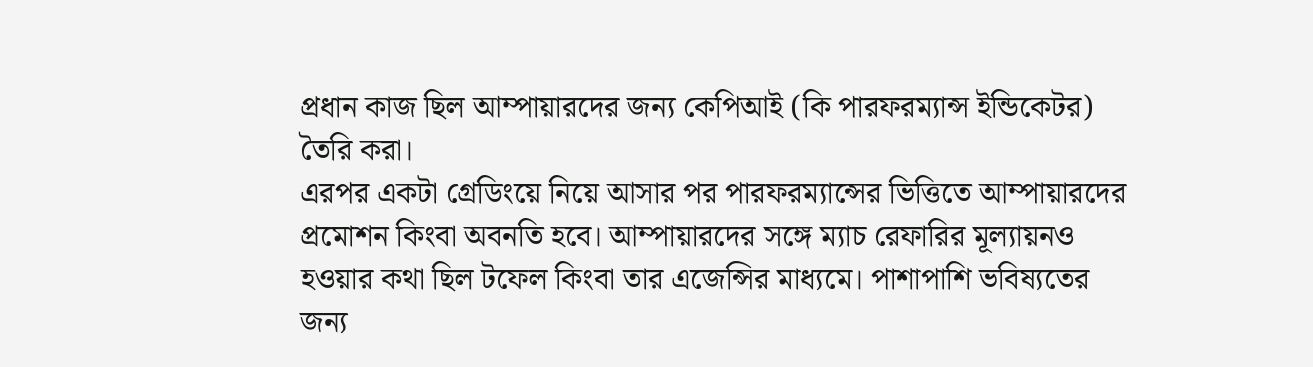প্রধান কাজ ছিল আম্পায়ারদের জন্য কেপিআই (কি পারফরম্যান্স ইন্ডিকেটর) তৈরি করা।
এরপর একটা গ্রেডিংয়ে নিয়ে আসার পর পারফরম্যান্সের ভিত্তিতে আম্পায়ারদের প্রমোশন কিংবা অবনতি হবে। আম্পায়ারদের সঙ্গে ম্যাচ রেফারির মূল্যায়নও হওয়ার কথা ছিল টফেল কিংবা তার এজেন্সির মাধ্যমে। পাশাপাশি ভবিষ্যতের জন্য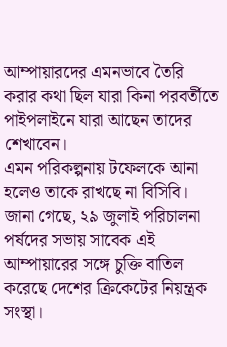আম্পায়ারদের এমনভাবে তৈরি করার কথা ছিল যারা কিনা পরবর্তীতে পাইপলাইনে যারা আছেন তাদের শেখাবেন।
এমন পরিকল্পনায় টফেলকে আনা হলেও তাকে রাখছে না বিসিবি। জানা গেছে, ২৯ জুলাই পরিচালনা পর্ষদের সভায় সাবেক এই আম্পায়ারের সঙ্গে চুক্তি বাতিল করেছে দেশের ক্রিকেটের নিয়ন্ত্রক সংস্থা।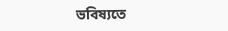ভবিষ্যতে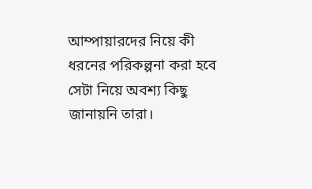আম্পায়ারদের নিয়ে কী ধরনের পরিকল্পনা করা হবে সেটা নিয়ে অবশ্য কিছু জানায়নি তারা।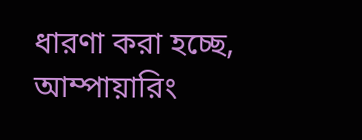ধারণা করা হচ্ছে, আম্পায়ারিং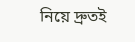নিয়ে দ্রুতই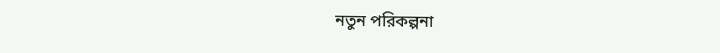নতুন পরিকল্পনা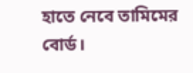হাতে নেবে তামিমের বোর্ড।